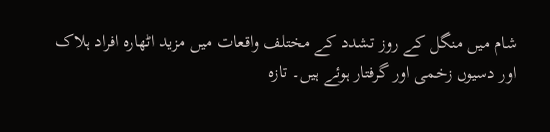شام میں منگل کے روز تشدد کے مختلف واقعات میں مزید اٹھارہ افراد ہلاک اور دسیوں زخمی اور گرفتار ہوئے ہیں۔ تازہ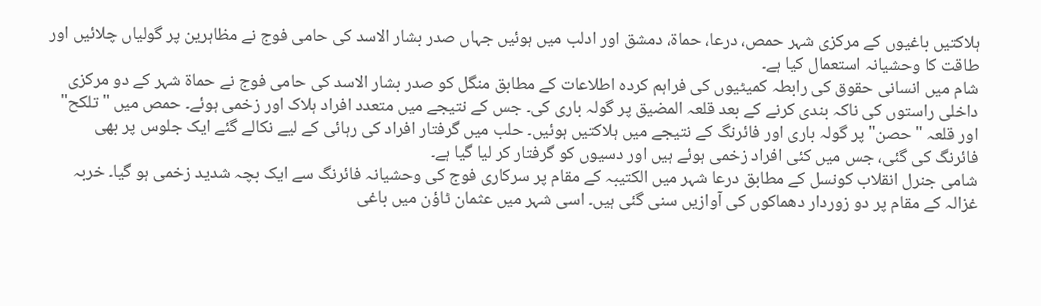ہلاکتیں باغیوں کے مرکزی شہر حمص، درعا، حماۃ، دمشق اور ادلب میں ہوئیں جہاں صدر بشار الاسد کی حامی فوج نے مظاہرین پر گولیاں چلائیں اور طاقت کا وحشیانہ استعمال کیا ہے۔
شام میں انسانی حقوق کی رابطہ کمیٹیوں کی فراہم کردہ اطلاعات کے مطابق منگل کو صدر بشار الاسد کی حامی فوج نے حماۃ شہر کے دو مرکزی داخلی راستوں کی ناکہ بندی کرنے کے بعد قلعہ المضیق پر گولہ باری کی۔ جس کے نتیجے میں متعدد افراد ہلاک اور زخمی ہوئے۔ حمص میں "تلکح" اور قلعہ "حصن" پر گولہ باری اور فائرنگ کے نتیجے میں ہلاکتیں ہوئیں۔ حلب میں گرفتار افراد کی رہائی کے لیے نکالے گئے ایک جلوس پر بھی فائرنگ کی گئی، جس میں کئی افراد زخمی ہوئے ہیں اور دسیوں کو گرفتار کر لیا گیا ہے۔
شامی جنرل انقلاب کونسل کے مطابق درعا شہر میں الکتیبہ کے مقام پر سرکاری فوج کی وحشیانہ فائرنگ سے ایک بچہ شدید زخمی ہو گیا۔ خربہ غزالہ کے مقام پر دو زوردار دھماکوں کی آوازیں سنی گئی ہیں۔ اسی شہر میں عثمان ٹاؤن میں باغی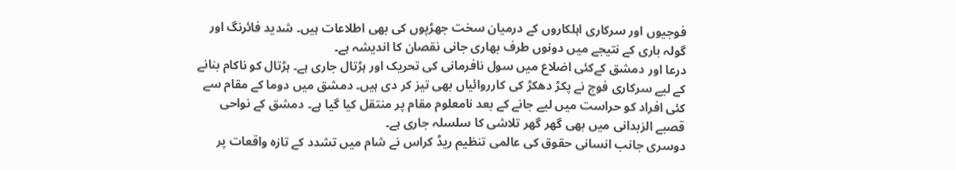فوجیوں اور سرکاری اہلکاروں کے درمیان سخت جھڑپوں کی بھی اطلاعات ہیں۔ شدید فائرنگ اور گولہ باری کے نتیجے میں دونوں طرف بھاری جانی نقصان کا اندیشہ ہے۔
درعا اور دمشق کےکئی اضلاع میں سول نافرمانی کی تحریک اور ہڑتال جاری ہے۔ ہڑتال کو ناکام بنانے کے لیے سرکاری فوج نے پکڑ دھکڑ کی کارروائیاں بھی تیز کر دی ہیں۔ دمشق میں دوما کے مقام سے کئی افراد کو حراست میں لیے جانے کے بعد نامعلوم مقام پر منتقل کیا گیا ہے۔ دمشق کے نواحی قصبے الزبدانی میں بھی گھر گھر تلاشی کا سلسلہ جاری ہے۔
دوسری جانب انسانی حقوق کی عالمی تنظیم ریڈ کراس نے شام میں تشدد کے تازہ واقعات پر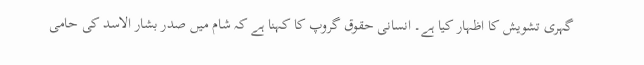گہری تشویش کا اظہار کیا ہے۔ انسانی حقوق گروپ کا کہنا ہے کہ شام میں صدر بشار الاسد کی حامی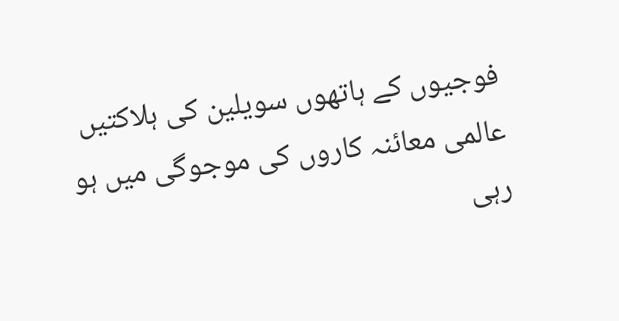فوجیوں کے ہاتھوں سویلین کی ہلاکتیں عالمی معائنہ کاروں کی موجوگی میں ہو رہی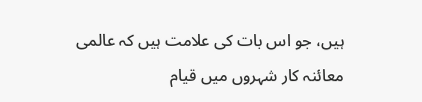ہیں، جو اس بات کی علامت ہیں کہ عالمی معائنہ کار شہروں میں قیام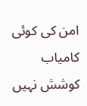امن کی کوئی کامیاب کوشش نہیں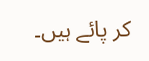کر پائے ہیں۔